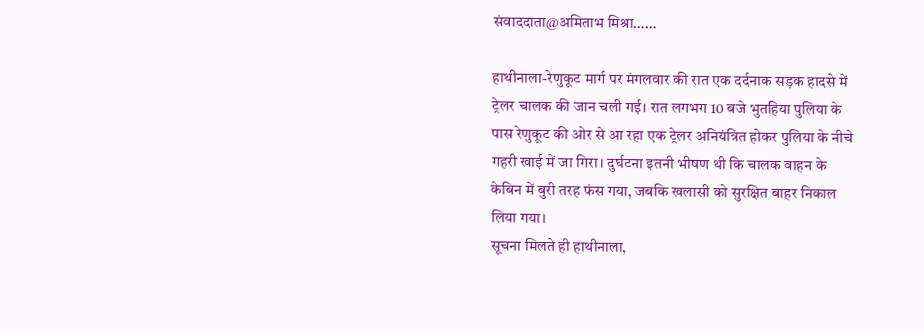संवाददाता@अमिताभ मिश्रा……

हाथीनाला-रेणुकूट मार्ग पर मंगलवार की रात एक दर्दनाक सड़क हादसे में ट्रेलर चालक की जान चली गई। रात लगभग 10 बजे भुतहिया पुलिया के पास रेणुकूट की ओर से आ रहा एक ट्रेलर अनियंत्रित होकर पुलिया के नीचे गहरी खाई में जा गिरा। दुर्घटना इतनी भीषण थी कि चालक वाहन के केबिन में बुरी तरह फंस गया, जबकि खलासी को सुरक्षित बाहर निकाल लिया गया।
सूचना मिलते ही हाथीनाला,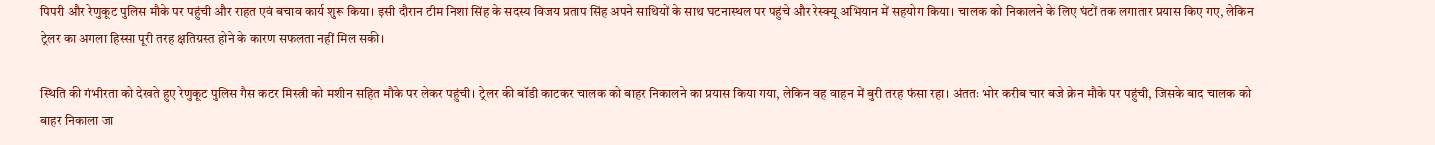पिपरी और रेणुकूट पुलिस मौके पर पहुंची और राहत एवं बचाव कार्य शुरू किया। इसी दौरान टीम निशा सिंह के सदस्य विजय प्रताप सिंह अपने साथियों के साथ घटनास्थल पर पहुंचे और रेस्क्यू अभियान में सहयोग किया। चालक को निकालने के लिए घंटों तक लगातार प्रयास किए गए, लेकिन ट्रेलर का अगला हिस्सा पूरी तरह क्षतिग्रस्त होने के कारण सफलता नहीं मिल सकी।

स्थिति की गंभीरता को देखते हुए रेणुकूट पुलिस गैस कटर मिस्त्री को मशीन सहित मौके पर लेकर पहुंची। ट्रेलर की बॉडी काटकर चालक को बाहर निकालने का प्रयास किया गया, लेकिन वह वाहन में बुरी तरह फंसा रहा। अंततः भोर करीब चार बजे क्रेन मौके पर पहुंची, जिसके बाद चालक को बाहर निकाला जा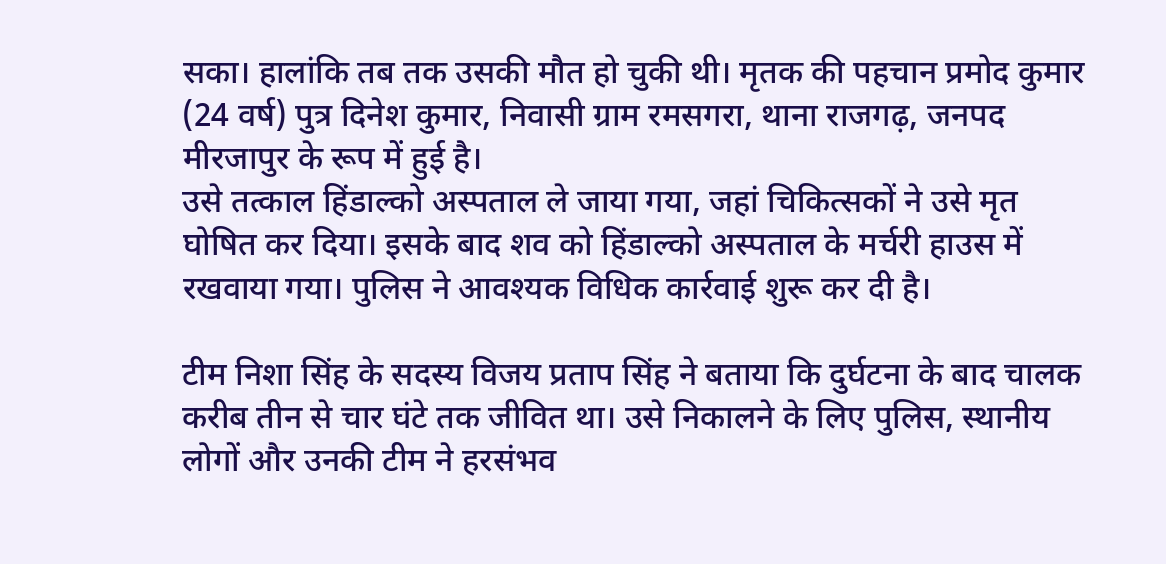सका। हालांकि तब तक उसकी मौत हो चुकी थी। मृतक की पहचान प्रमोद कुमार (24 वर्ष) पुत्र दिनेश कुमार, निवासी ग्राम रमसगरा, थाना राजगढ़, जनपद मीरजापुर के रूप में हुई है।
उसे तत्काल हिंडाल्को अस्पताल ले जाया गया, जहां चिकित्सकों ने उसे मृत घोषित कर दिया। इसके बाद शव को हिंडाल्को अस्पताल के मर्चरी हाउस में रखवाया गया। पुलिस ने आवश्यक विधिक कार्रवाई शुरू कर दी है।

टीम निशा सिंह के सदस्य विजय प्रताप सिंह ने बताया कि दुर्घटना के बाद चालक करीब तीन से चार घंटे तक जीवित था। उसे निकालने के लिए पुलिस, स्थानीय लोगों और उनकी टीम ने हरसंभव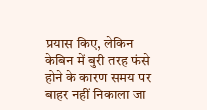प्रयास किए, लेकिन केबिन में बुरी तरह फंसे होने के कारण समय पर बाहर नहीं निकाला जा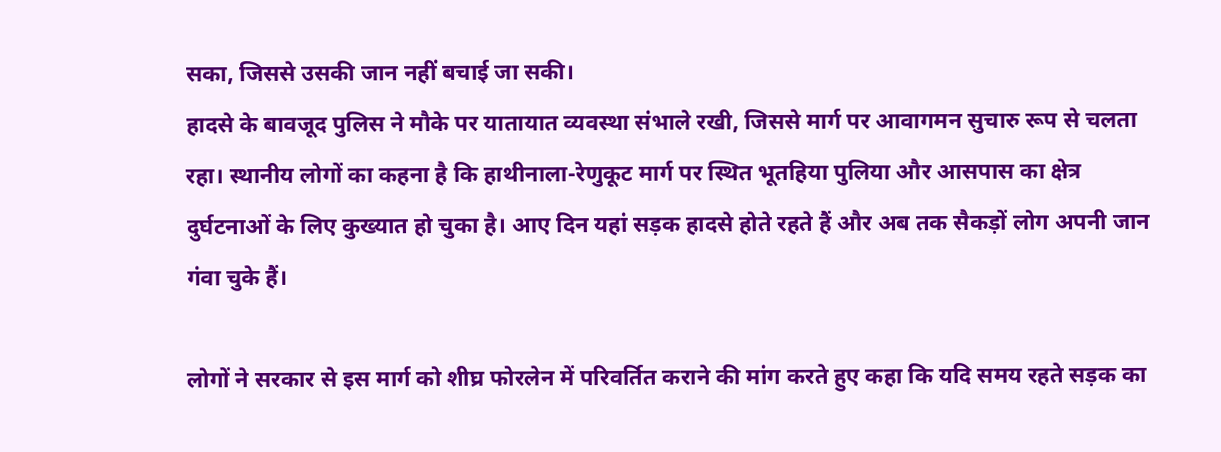सका, जिससे उसकी जान नहीं बचाई जा सकी।
हादसे के बावजूद पुलिस ने मौके पर यातायात व्यवस्था संभाले रखी, जिससे मार्ग पर आवागमन सुचारु रूप से चलता रहा। स्थानीय लोगों का कहना है कि हाथीनाला-रेणुकूट मार्ग पर स्थित भूतहिया पुलिया और आसपास का क्षेत्र दुर्घटनाओं के लिए कुख्यात हो चुका है। आए दिन यहां सड़क हादसे होते रहते हैं और अब तक सैकड़ों लोग अपनी जान गंवा चुके हैं।

लोगों ने सरकार से इस मार्ग को शीघ्र फोरलेन में परिवर्तित कराने की मांग करते हुए कहा कि यदि समय रहते सड़क का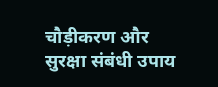चौड़ीकरण और सुरक्षा संबंधी उपाय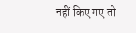नहीं किए गए तो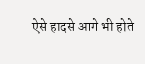ऐसे हादसे आगे भी होते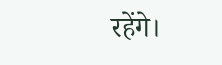रहेंगे।